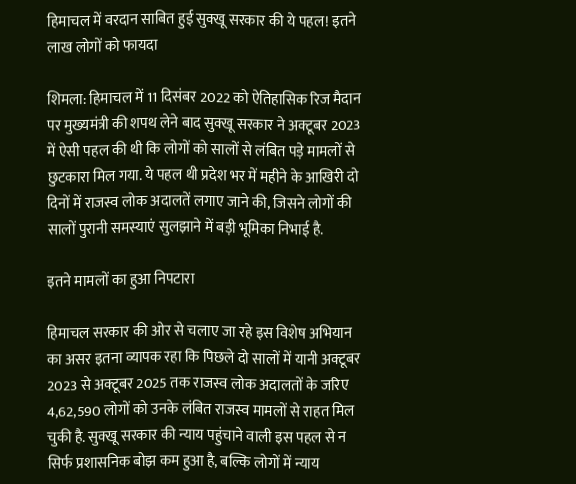हिमाचल में वरदान साबित हुई सुक्खू सरकार की ये पहल! इतने लाख लोगों को फायदा

शिमला: हिमाचल में 11 दिसंबर 2022 को ऐतिहासिक रिज मैदान पर मुख्यमंत्री की शपथ लेने बाद सुक्खू सरकार ने अक्टूबर 2023 में ऐसी पहल की थी कि लोगों को सालों से लंबित पड़े मामलों से छुटकारा मिल गया. ये पहल थी प्रदेश भर में महीने के आखिरी दो दिनों में राजस्व लोक अदालतें लगाए जाने की, जिसने लोगों की सालों पुरानी समस्याएं सुलझाने में बड़ी भूमिका निभाई है.

इतने मामलों का हुआ निपटारा

हिमाचल सरकार की ओर से चलाए जा रहे इस विशेष अभियान का असर इतना व्यापक रहा कि पिछले दो सालों में यानी अक्टूबर 2023 से अक्टूबर 2025 तक राजस्व लोक अदालतों के जरिए 4,62,590 लोगों को उनके लंबित राजस्व मामलों से राहत मिल चुकी है. सुक्खू सरकार की न्याय पहुंचाने वाली इस पहल से न सिर्फ प्रशासनिक बोझ कम हुआ है, बल्कि लोगों में न्याय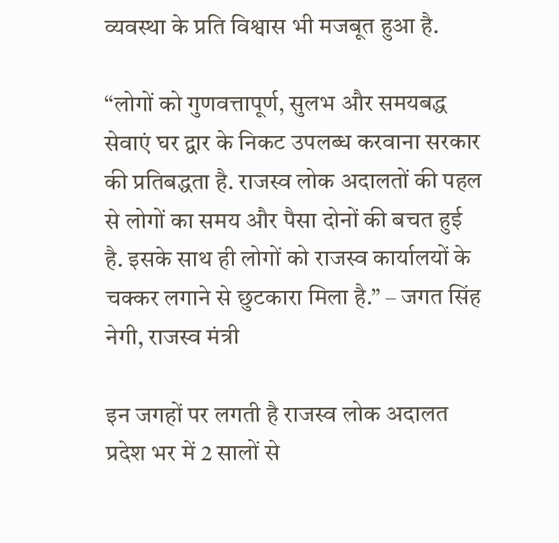व्यवस्था के प्रति विश्वास भी मजबूत हुआ है.

“लोगों को गुणवत्तापूर्ण, सुलभ और समयबद्ध सेवाएं घर द्वार के निकट उपलब्ध करवाना सरकार की प्रतिबद्धता है. राजस्व लोक अदालतों की पहल से लोगों का समय और पैसा दोनों की बचत हुई है. इसके साथ ही लोगों को राजस्व कार्यालयों के चक्कर लगाने से छुटकारा मिला है.” – जगत सिंह नेगी, राजस्व मंत्री

इन जगहों पर लगती है राजस्व लोक अदालत
प्रदेश भर में 2 सालों से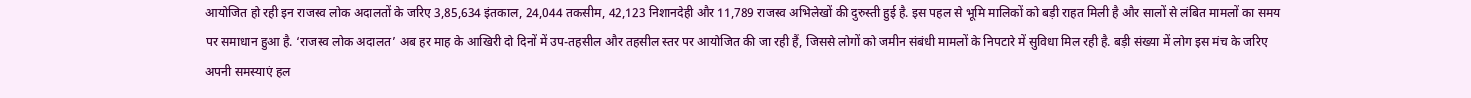आयोजित हो रही इन राजस्व लोक अदालतों के जरिए 3,85,634 इंतकाल, 24,044 तकसीम, 42,123 निशानदेही और 11,789 राजस्व अभिलेखों की दुरुस्ती हुई है. इस पहल से भूमि मालिकों को बड़ी राहत मिली है और सालों से लंबित मामलों का समय पर समाधान हुआ है. ‘राजस्व लोक अदालत’ अब हर माह के आखिरी दो दिनों में उप-तहसील और तहसील स्तर पर आयोजित की जा रही हैं, जिससे लोगों को जमीन संबंधी मामलों के निपटारे में सुविधा मिल रही है. बड़ी संख्या में लोग इस मंच के जरिए अपनी समस्याएं हल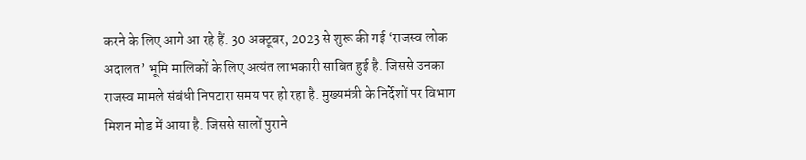करने के लिए आगे आ रहे हैं. 30 अक्टूबर, 2023 से शुरू की गई ‘राजस्व लोक अदालत’ भूमि मालिकों के लिए अत्यंत लाभकारी साबित हुई है. जिससे उनका राजस्व मामले संबंधी निपटारा समय पर हो रहा है. मुख्यमंत्री के निर्देशों पर विभाग मिशन मोड में आया है. जिससे सालों पुराने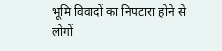भूमि विवादों का निपटारा होने से लोगों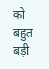को बहुत बड़ी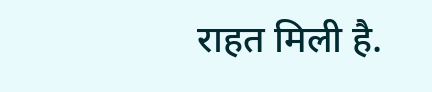राहत मिली है.